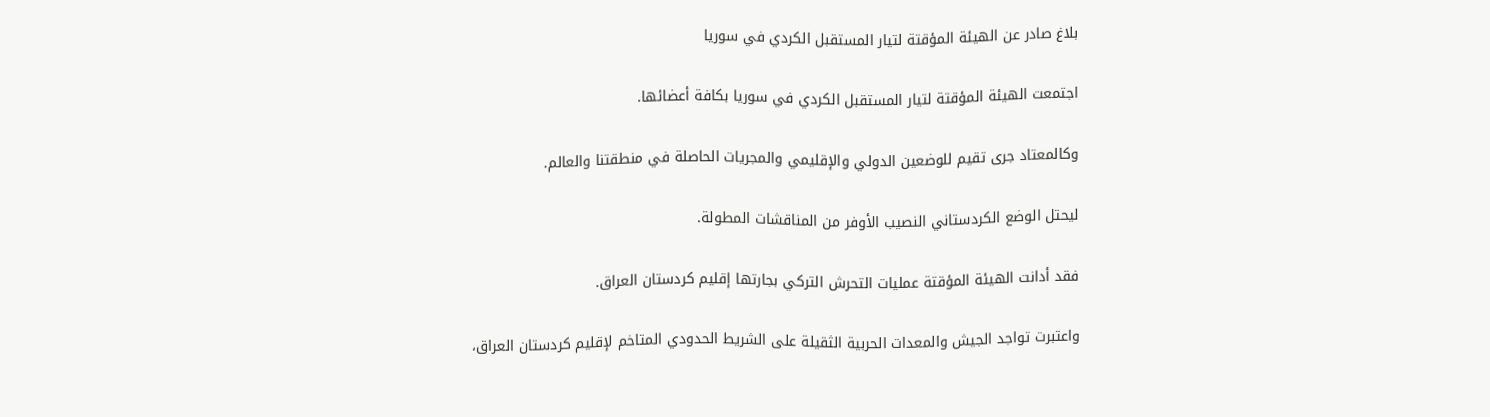بلاغ صادر عن الهيئة المؤقتة لتيار المستقبل الكردي في سوريا

اجتمعت الهيئة المؤقتة لتيار المستقبل الكردي في سوريا بكافة أعضائها.

وكالمعتاد جرى تقيم للوضعين الدولي والإقليمي والمجريات الحاصلة في منطقتنا والعالم.

ليحتل الوضع الكردستاني النصيب الأوفر من المناقشات المطولة.

فقد أدانت الهيئة المؤقتة عمليات التحرش التركي بجارتها إقليم كردستان العراق.

واعتبرت تواجد الجيش والمعدات الحربية الثقيلة على الشريط الحدودي المتاخم لإقليم كردستان العراق،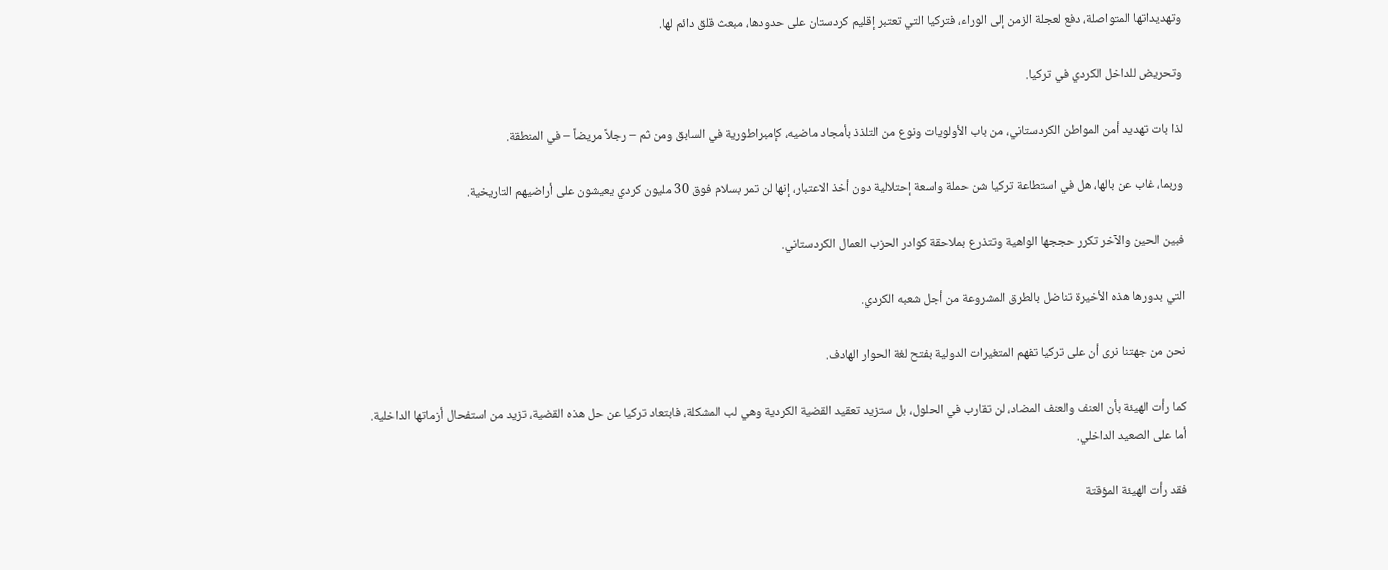وتهديداتها المتواصلة، دفع لعجلة الزمن إلى الوراء، فتركيا التي تعتبر إقليم كردستان على حدودها، مبعث قلق دائم لها.

وتحريض للداخل الكردي في تركيا.

لذا بات تهديد أمن المواطن الكردستاني، من باب الأولويات ونوع من التلذذ بأمجاد ماضيه، كإمبراطورية في السابق ومن ثم – رجلاً مريضاً – في المنطقة.

وربما، غاب عن بالها، هل في استطاعة تركيا شن حملة واسعة إحتلالية دون أخذ الاعتبار، إنها لن تمر بسلام فوق 30 مليون كردي يعيشون على أراضيهم التاريخية.

فبين الحين والآخر تكرر حججها الواهية وتتذرع بملاحقة كوادر الحزب العمال الكردستاني.

التي بدورها هذه الأخيرة تناضل بالطرق المشروعة من أجل شعبه الكردي.

نحن من جهتنا نرى أن على تركيا تفهم المتغيرات الدولية بفتح لغة الحوار الهادف.

كما رأت الهيئة بأن العنف والعنف المضاد، لن تقارب في الحلول، بل ستزيد تعقيد القضية الكردية وهي لب المشكلة، فابتعاد تركيا عن حل هذه القضية، تزيد من استفحال أزماتها الداخلية.
أما على الصعيد الداخلي.

فقد رأت الهيئة المؤقتة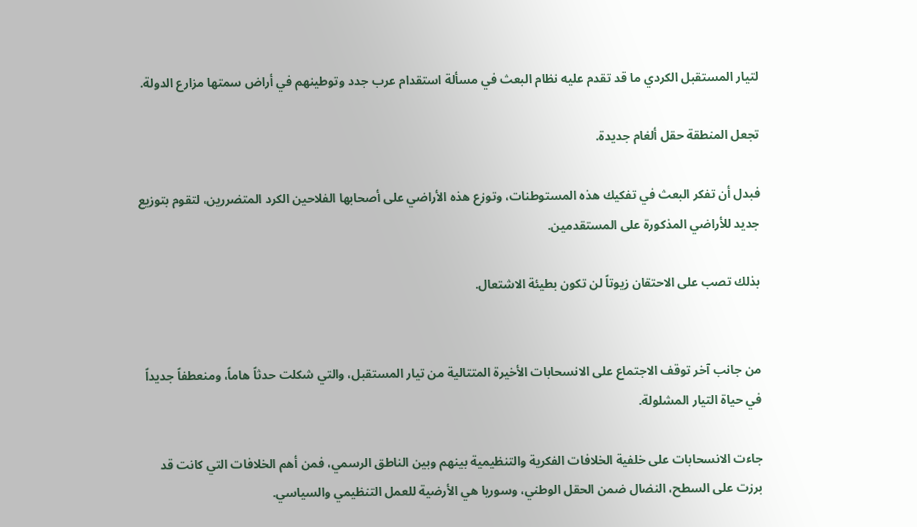لتيار المستقبل الكردي ما قد تقدم عليه نظام البعث في مسألة استقدام عرب جدد وتوطينهم في أراض سمتها مزارع الدولة.

تجعل المنطقة حقل ألغام جديدة.

فبدل أن تفكر البعث في تفكيك هذه المستوطنات، وتوزع هذه الأراضي على أصحابها الفلاحين الكرد المتضررين، لتقوم بتوزيع جديد للأراضي المذكورة على المستقدمين.

بذلك تصب على الاحتقان زيوتاً لن تكون بطيئة الاشتعال.


من جانب آخر توقف الاجتماع على الانسحابات الأخيرة المتتالية من تيار المستقبل، والتي شكلت حدثاً هاماً، ومنعطفاً جديداً في حياة التيار المشلولة.

جاءت الانسحابات على خلفية الخلافات الفكرية والتنظيمية بينهم وبين الناطق الرسمي، فمن أهم الخلافات التي كانت قد برزت على السطح، النضال ضمن الحقل الوطني، وسوريا هي الأرضية للعمل التنظيمي والسياسي.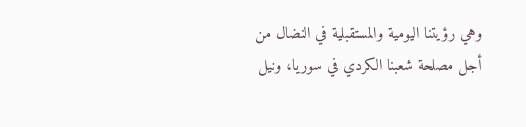وهي رؤيتنا اليومية والمستقبلية في النضال من أجل مصلحة شعبنا الكردي في سوريا، ونيل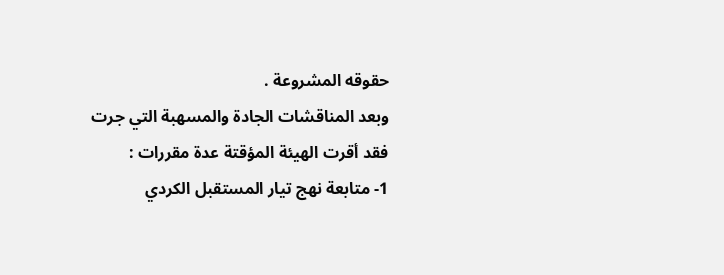حقوقه المشروعة .
وبعد المناقشات الجادة والمسهبة التي جرت فقد أقرت الهيئة المؤقتة عدة مقررات :
1- متابعة نهج تيار المستقبل الكردي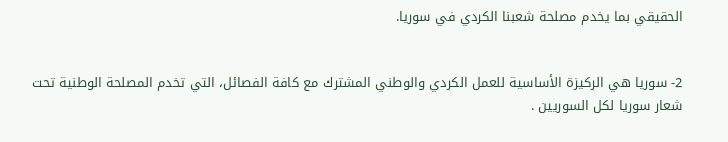الحقيقي بما يخدم مصلحة شعبنا الكردي في سوريا.


2- سوريا هي الركيزة الأساسية للعمل الكردي والوطني المشترك مع كافة الفصائل، التي تخدم المصلحة الوطنية تحت شعار سوريا لكل السوريين .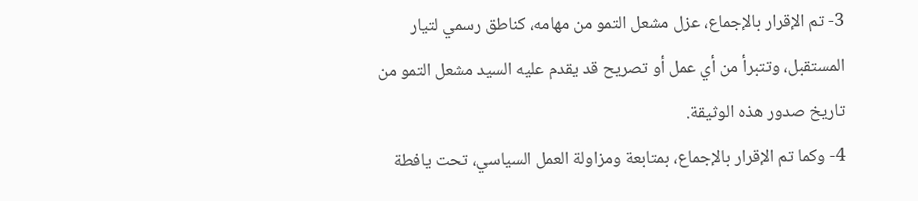3- تم الإقرار بالإجماع، عزل مشعل التمو من مهامه، كناطق رسمي لتيار المستقبل، وتتبرأ من أي عمل أو تصريح قد يقدم عليه السيد مشعل التمو من تاريخ صدور هذه الوثيقة.
4- وكما تم الإقرار بالإجماع، بمتابعة ومزاولة العمل السياسي، تحت يافطة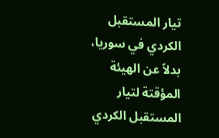تيار المستقبل الكردي في سوريا، بدلاً عن الهيئة المؤقتة لتيار المستقبل الكردي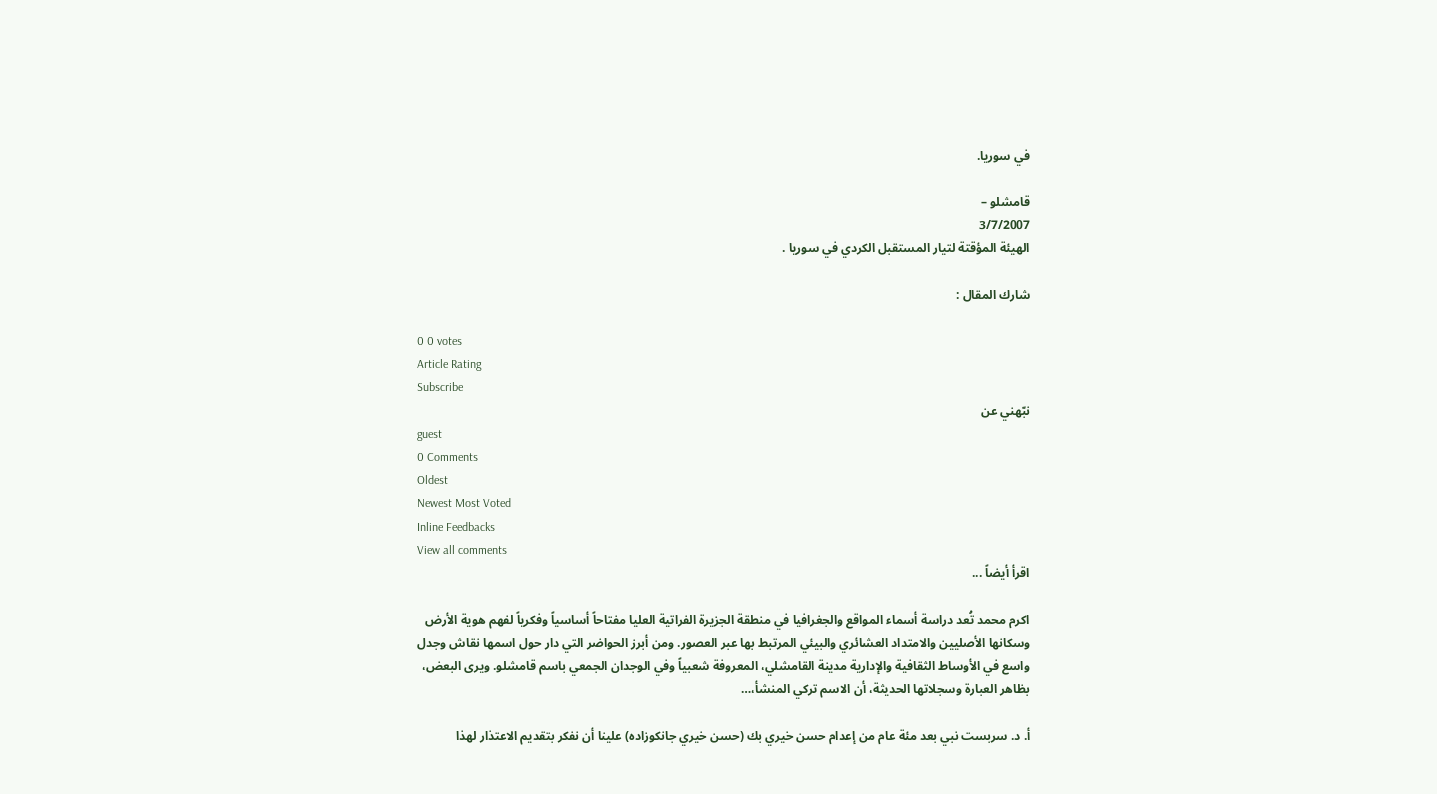في سوريا.

قامشلو –
3/7/2007
الهيئة المؤقتة لتيار المستقبل الكردي في سوريا .

شارك المقال :

0 0 votes
Article Rating
Subscribe
نبّهني عن
guest
0 Comments
Oldest
Newest Most Voted
Inline Feedbacks
View all comments
اقرأ أيضاً ...

اكرم محمد تُعد دراسة أسماء المواقع والجغرافيا في منطقة الجزيرة الفراتية العليا مفتاحاً أساسياً وفكرياً لفهم هوية الأرض وسكانها الأصليين والامتداد العشائري والبيئي المرتبط بها عبر العصور. ومن أبرز الحواضر التي دار حول اسمها نقاش وجدل واسع في الأوساط الثقافية والإدارية مدينة القامشلي، المعروفة شعبياً وفي الوجدان الجمعي باسم قامشلو. ويرى البعض، بظاهر العبارة وسجلاتها الحديثة، أن الاسم تركي المنشأ،…

أ. د. سربست نبي بعد مئة عام من إعدام حسن خيري بك (حسن خيري جانكوزاده) علينا أن نفكر بتقديم الاعتذار لهذا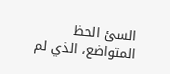السئ الحظ المتواضع، الذي لم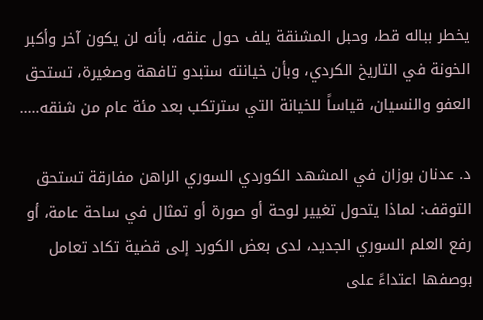يخطر بباله قط، وحبل المشنقة يلف حول عنقه، بأنه لن يكون آخر وأكبر الخونة في التاريخ الكردي، وبأن خيانته ستبدو تافهة وصغيرة، تستحق العفو والنسيان، قياساً للخيانة التي سترتكب بعد مئة عام من شنقه…..

د. عدنان بوزان في المشهد الكوردي السوري الراهن مفارقة تستحق التوقف: لماذا يتحول تغيير لوحة أو صورة أو تمثال في ساحة عامة، أو رفع العلم السوري الجديد، لدى بعض الكورد إلى قضية تكاد تعامل بوصفها اعتداءً على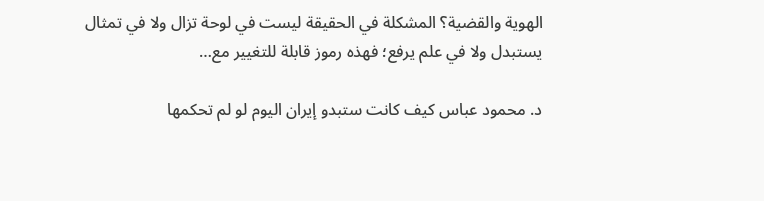الهوية والقضية؟ المشكلة في الحقيقة ليست في لوحة تزال ولا في تمثال يستبدل ولا في علم يرفع؛ فهذه رموز قابلة للتغيير مع…

د. محمود عباس كيف كانت ستبدو إيران اليوم لو لم تحكمها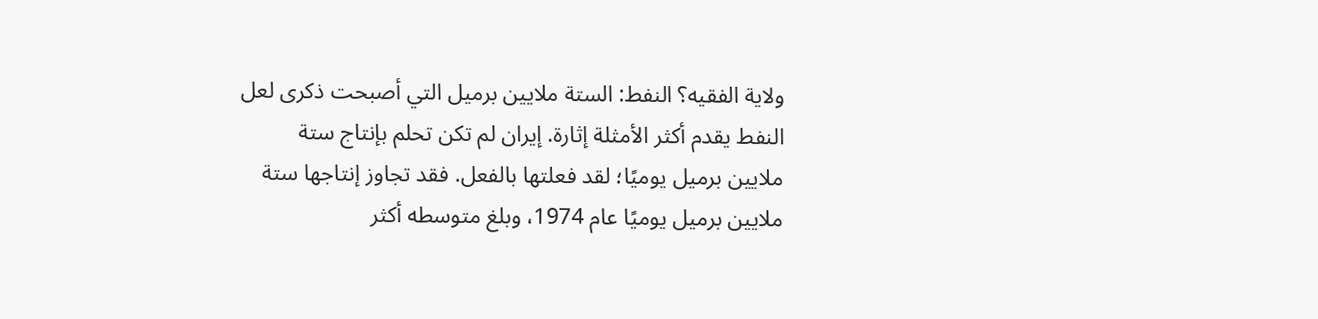ولاية الفقيه؟ النفط: الستة ملايين برميل التي أصبحت ذكرى لعل النفط يقدم أكثر الأمثلة إثارة. إيران لم تكن تحلم بإنتاج ستة ملايين برميل يوميًا؛ لقد فعلتها بالفعل. فقد تجاوز إنتاجها ستة ملايين برميل يوميًا عام 1974، وبلغ متوسطه أكثر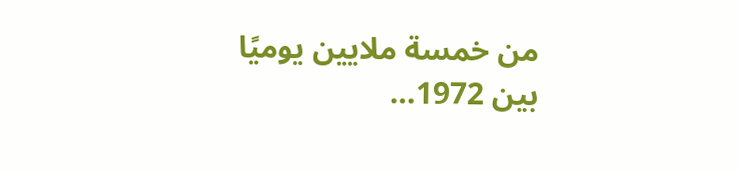من خمسة ملايين يوميًا بين 1972…